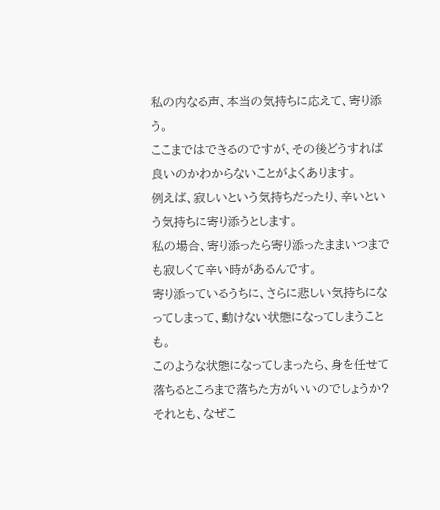私の内なる声、本当の気持ちに応えて、寄り添う。
ここまではできるのですが、その後どうすれば良いのかわからないことがよくあります。
例えば、寂しいという気持ちだったり、辛いという気持ちに寄り添うとします。
私の場合、寄り添ったら寄り添ったままいつまでも寂しくて辛い時があるんです。
寄り添っているうちに、さらに悲しい気持ちになってしまって、動けない状態になってしまうことも。
このような状態になってしまったら、身を任せて落ちるところまで落ちた方がいいのでしょうか?
それとも、なぜこ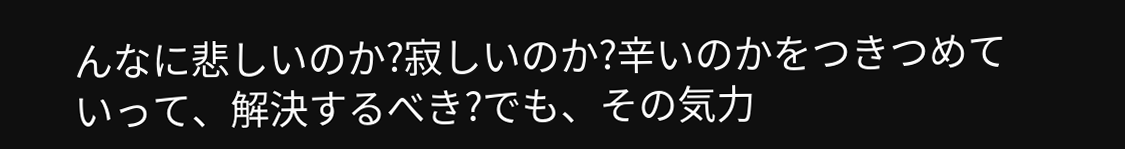んなに悲しいのか?寂しいのか?辛いのかをつきつめていって、解決するべき?でも、その気力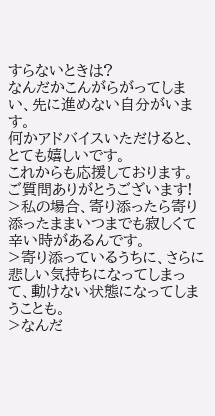すらないときは?
なんだかこんがらがってしまい、先に進めない自分がいます。
何かアドバイスいただけると、とても嬉しいです。
これからも応援しております。
ご質問ありがとうございます!
>私の場合、寄り添ったら寄り添ったままいつまでも寂しくて辛い時があるんです。
>寄り添っているうちに、さらに悲しい気持ちになってしまって、動けない状態になってしまうことも。
>なんだ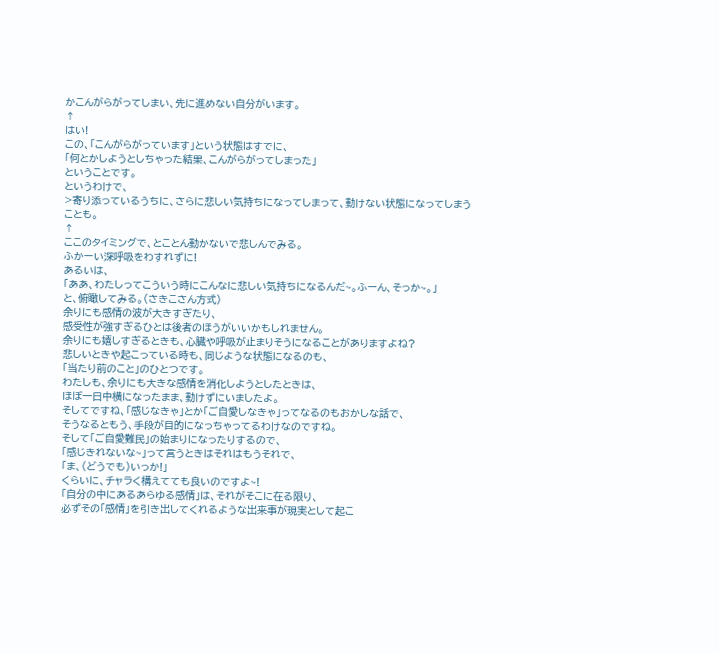かこんがらがってしまい、先に進めない自分がいます。
↑
はい!
この、「こんがらがっています」という状態はすでに、
「何とかしようとしちゃった結果、こんがらがってしまった」
ということです。
というわけで、
>寄り添っているうちに、さらに悲しい気持ちになってしまって、動けない状態になってしまうことも。
↑
ここのタイミングで、とことん動かないで悲しんでみる。
ふかーい深呼吸をわすれずに!
あるいは、
「ああ、わたしってこういう時にこんなに悲しい気持ちになるんだ~。ふーん、そっか~。」
と、俯瞰してみる。(さきこさん方式)
余りにも感情の波が大きすぎたり、
感受性が強すぎるひとは後者のほうがいいかもしれません。
余りにも嬉しすぎるときも、心臓や呼吸が止まりそうになることがありますよね?
悲しいときや起こっている時も、同じような状態になるのも、
「当たり前のこと」のひとつです。
わたしも、余りにも大きな感情を消化しようとしたときは、
ほぼ一日中横になったまま、動けずにいましたよ。
そしてですね、「感じなきゃ」とか「ご自愛しなきゃ」ってなるのもおかしな話で、
そうなるともう、手段が目的になっちゃってるわけなのですね。
そして「ご自愛難民」の始まりになったりするので、
「感じきれないな~」って言うときはそれはもうそれで、
「ま、(どうでも)いっか!」
くらいに、チャラく構えてても良いのですよ~!
「自分の中にあるあらゆる感情」は、それがそこに在る限り、
必ずその「感情」を引き出してくれるような出来事が現実として起こ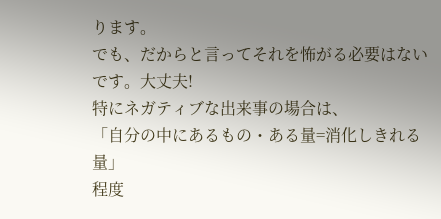ります。
でも、だからと言ってそれを怖がる必要はないです。大丈夫!
特にネガティブな出来事の場合は、
「自分の中にあるもの・ある量=消化しきれる量」
程度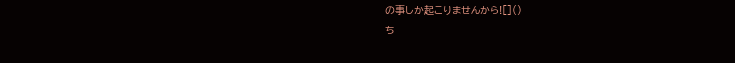の事しか起こりませんから![]()
ち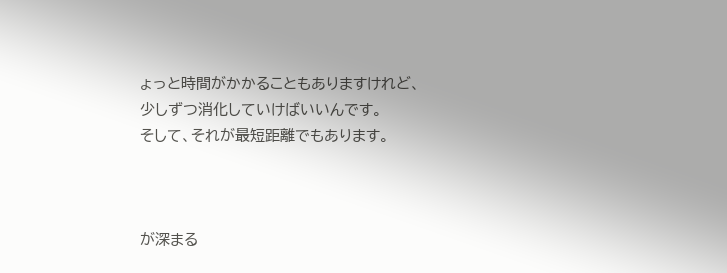ょっと時間がかかることもありますけれど、
少しずつ消化していけばいいんです。
そして、それが最短距離でもあります。



が深まる